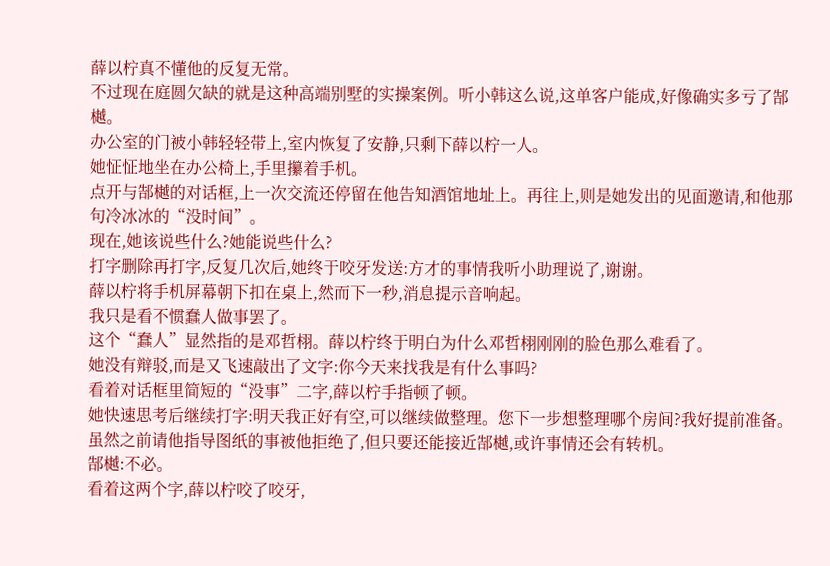薛以柠真不懂他的反复无常。
不过现在庭圆欠缺的就是这种高端别墅的实操案例。听小韩这么说,这单客户能成,好像确实多亏了郜樾。
办公室的门被小韩轻轻带上,室内恢复了安静,只剩下薛以柠一人。
她怔怔地坐在办公椅上,手里攥着手机。
点开与郜樾的对话框,上一次交流还停留在他告知酒馆地址上。再往上,则是她发出的见面邀请,和他那句冷冰冰的“没时间”。
现在,她该说些什么?她能说些什么?
打字删除再打字,反复几次后,她终于咬牙发送:方才的事情我听小助理说了,谢谢。
薛以柠将手机屏幕朝下扣在桌上,然而下一秒,消息提示音响起。
我只是看不惯蠢人做事罢了。
这个“蠢人”显然指的是邓哲栩。薛以柠终于明白为什么邓哲栩刚刚的脸色那么难看了。
她没有辩驳,而是又飞速敲出了文字:你今天来找我是有什么事吗?
看着对话框里简短的“没事”二字,薛以柠手指顿了顿。
她快速思考后继续打字:明天我正好有空,可以继续做整理。您下一步想整理哪个房间?我好提前准备。
虽然之前请他指导图纸的事被他拒绝了,但只要还能接近郜樾,或许事情还会有转机。
郜樾:不必。
看着这两个字,薛以柠咬了咬牙,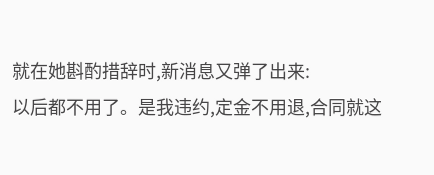就在她斟酌措辞时,新消息又弹了出来:
以后都不用了。是我违约,定金不用退,合同就这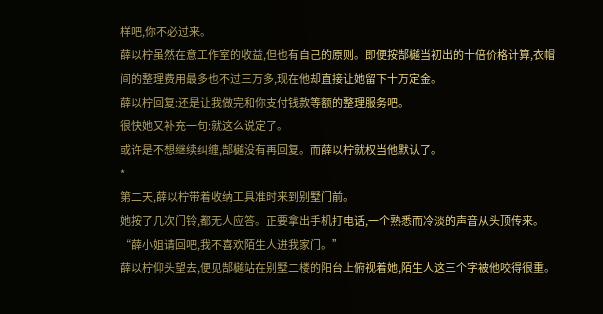样吧,你不必过来。
薛以柠虽然在意工作室的收益,但也有自己的原则。即便按郜樾当初出的十倍价格计算,衣帽间的整理费用最多也不过三万多,现在他却直接让她留下十万定金。
薛以柠回复:还是让我做完和你支付钱款等额的整理服务吧。
很快她又补充一句:就这么说定了。
或许是不想继续纠缠,郜樾没有再回复。而薛以柠就权当他默认了。
*
第二天,薛以柠带着收纳工具准时来到别墅门前。
她按了几次门铃,都无人应答。正要拿出手机打电话,一个熟悉而冷淡的声音从头顶传来。
“薛小姐请回吧,我不喜欢陌生人进我家门。”
薛以柠仰头望去,便见郜樾站在别墅二楼的阳台上俯视着她,陌生人这三个字被他咬得很重。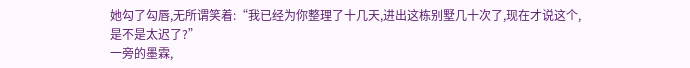她勾了勾唇,无所谓笑着:“我已经为你整理了十几天,进出这栋别墅几十次了,现在才说这个,是不是太迟了?”
一旁的墨霖,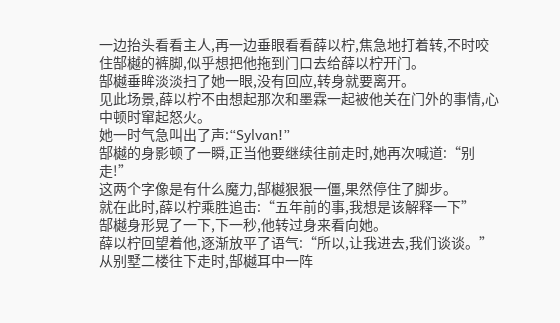一边抬头看看主人,再一边垂眼看看薛以柠,焦急地打着转,不时咬住郜樾的裤脚,似乎想把他拖到门口去给薛以柠开门。
郜樾垂眸淡淡扫了她一眼,没有回应,转身就要离开。
见此场景,薛以柠不由想起那次和墨霖一起被他关在门外的事情,心中顿时窜起怒火。
她一时气急叫出了声:“Sylvan!”
郜樾的身影顿了一瞬,正当他要继续往前走时,她再次喊道:“别走!”
这两个字像是有什么魔力,郜樾狠狠一僵,果然停住了脚步。
就在此时,薛以柠乘胜追击:“五年前的事,我想是该解释一下”
郜樾身形晃了一下,下一秒,他转过身来看向她。
薛以柠回望着他,逐渐放平了语气:“所以,让我进去,我们谈谈。”
从别墅二楼往下走时,郜樾耳中一阵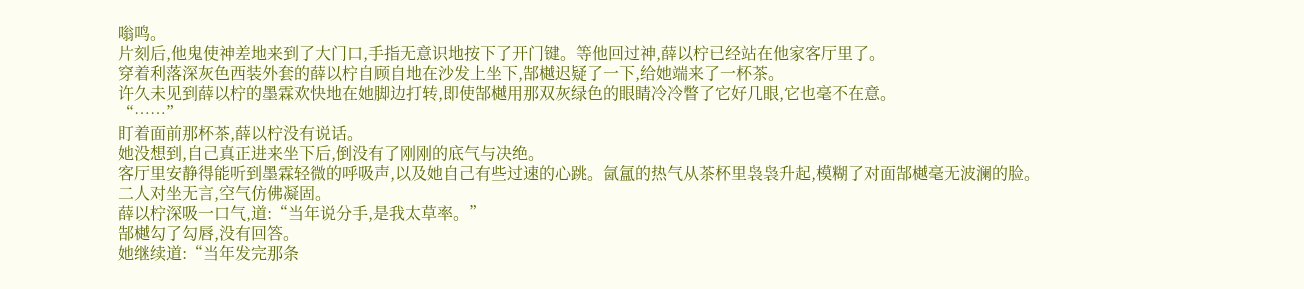嗡鸣。
片刻后,他鬼使神差地来到了大门口,手指无意识地按下了开门键。等他回过神,薛以柠已经站在他家客厅里了。
穿着利落深灰色西装外套的薛以柠自顾自地在沙发上坐下,郜樾迟疑了一下,给她端来了一杯茶。
许久未见到薛以柠的墨霖欢快地在她脚边打转,即使郜樾用那双灰绿色的眼睛冷冷瞥了它好几眼,它也毫不在意。
“……”
盯着面前那杯茶,薛以柠没有说话。
她没想到,自己真正进来坐下后,倒没有了刚刚的底气与决绝。
客厅里安静得能听到墨霖轻微的呼吸声,以及她自己有些过速的心跳。氤氲的热气从茶杯里袅袅升起,模糊了对面郜樾毫无波澜的脸。
二人对坐无言,空气仿佛凝固。
薛以柠深吸一口气,道:“当年说分手,是我太草率。”
郜樾勾了勾唇,没有回答。
她继续道:“当年发完那条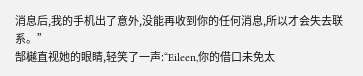消息后,我的手机出了意外,没能再收到你的任何消息,所以才会失去联系。”
郜樾直视她的眼睛,轻笑了一声:“Eileen,你的借口未免太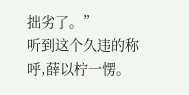拙劣了。”
听到这个久违的称呼,薛以柠一愣。